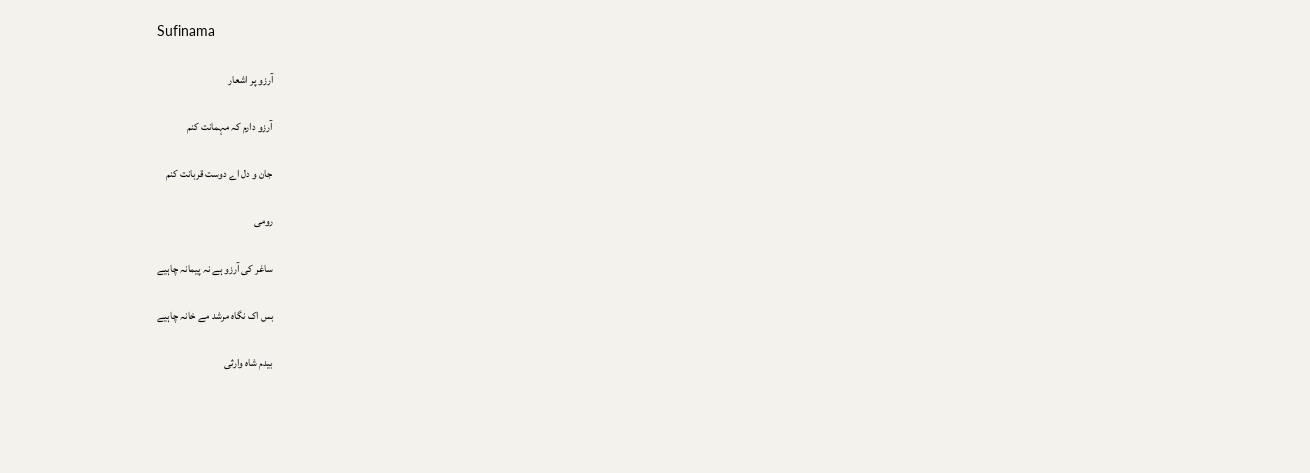Sufinama

آرزو پر اشعار

آرزو دارم کہ مہمانت کنم

جان و دل اے دوست قربانت کنم

رومی

ساغر کی آرزو ہے نہ پیمانہ چاہیے

بس اک نگاہ مرشد مے خانہ چاہیے

بیدم شاہ وارثی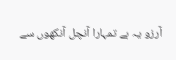آرزو یہ ہے تمہارا آنچل آنکھوں سے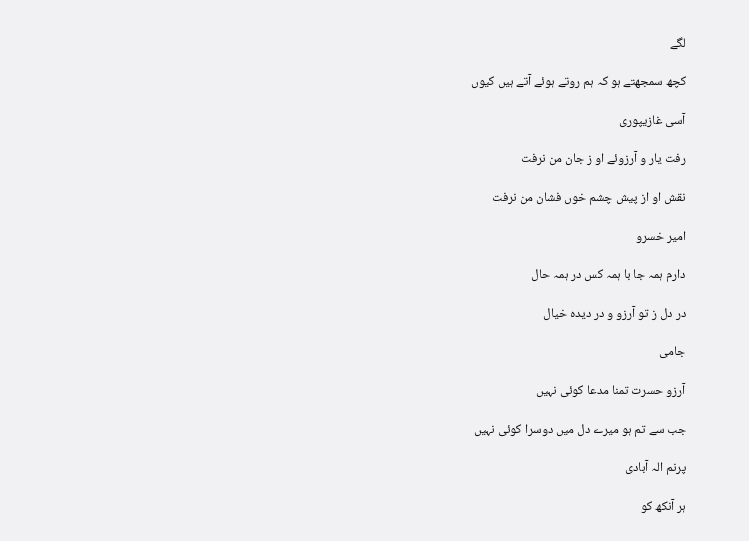لگے

کچھ سمجھتے ہو کہ ہم روتے ہوئے آتے ہیں کیوں

آسی غازیپوری

رفت یار و آرزوئے او ز جان من نرفت

نقش او از پیش چشم خوں فشان من نرفت

امیر خسرو

دارم ہمہ جا با ہمہ کس در ہمہ حال

در دل ز تو آرزو و در دیدہ خیال

جامی

آرزو حسرت تمنا مدعا کوئی نہیں

جب سے تم ہو میرے دل میں دوسرا کوئی نہیں

پرنم الہ آبادی

ہر آنکھ کو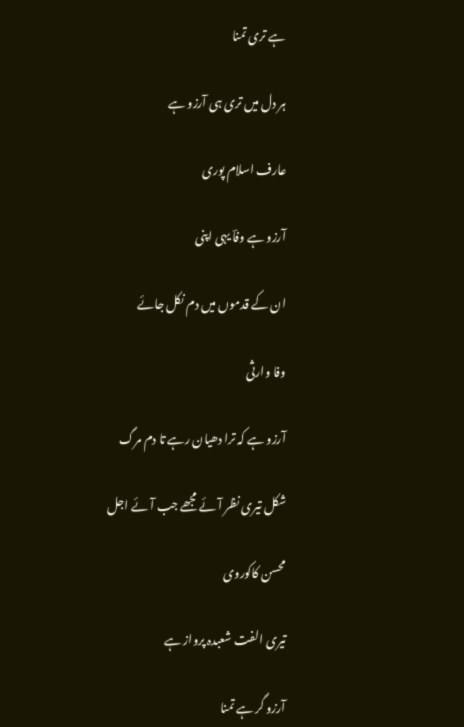ہے تری تمنا

ہر دل میں تری ہی آرزو ہے

عارف اسلام پوری

آرزو ہے وفاؔ یہی اپنی

ان کے قدموں میں دم نکل جائے

وفا وارثی

آرزو ہے کہ ترا دھیان رہے تا دم مرگ

شکل تیری نظر آئے مجھے جب آئے اجل

محسن کاکوروی

تیری الفت شعبدہ پرواز ہے

آرزو گر ہے تمنا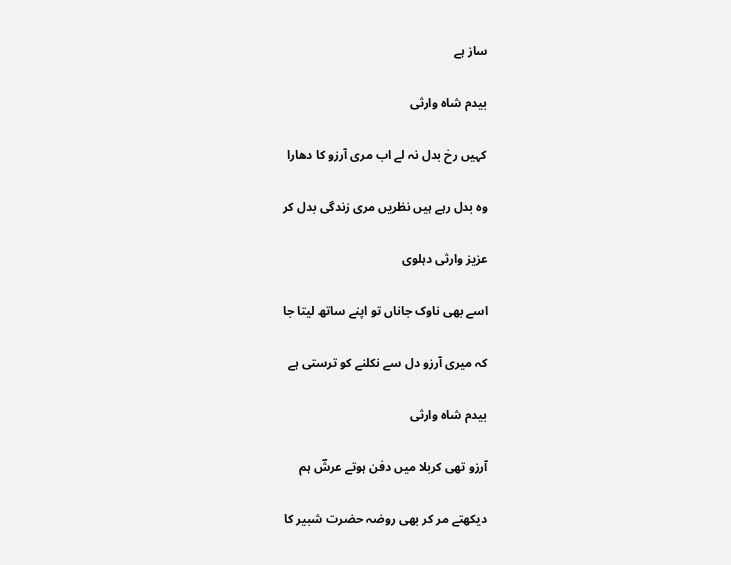ساز ہے

بیدم شاہ وارثی

کہیں رخ بدل نہ لے اب مری آرزو کا دھارا

وہ بدل رہے ہیں نظریں مری زندگی بدل کر

عزیز وارثی دہلوی

اسے بھی ناوک جاناں تو اپنے ساتھ لیتا جا

کہ میری آرزو دل سے نکلنے کو ترستی ہے

بیدم شاہ وارثی

آرزو تھی کربلا میں دفن ہوتے عرشؔ ہم

دیکھتے مر کر بھی روضہ حضرت شبیر کا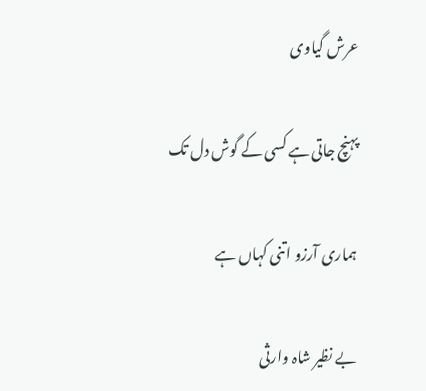عرش گیاوی

پہنچ جاتی ہے کسی کے گوش دل تک

ہماری آرزو اتنی کہاں ہے

بے نظیر شاہ وارثی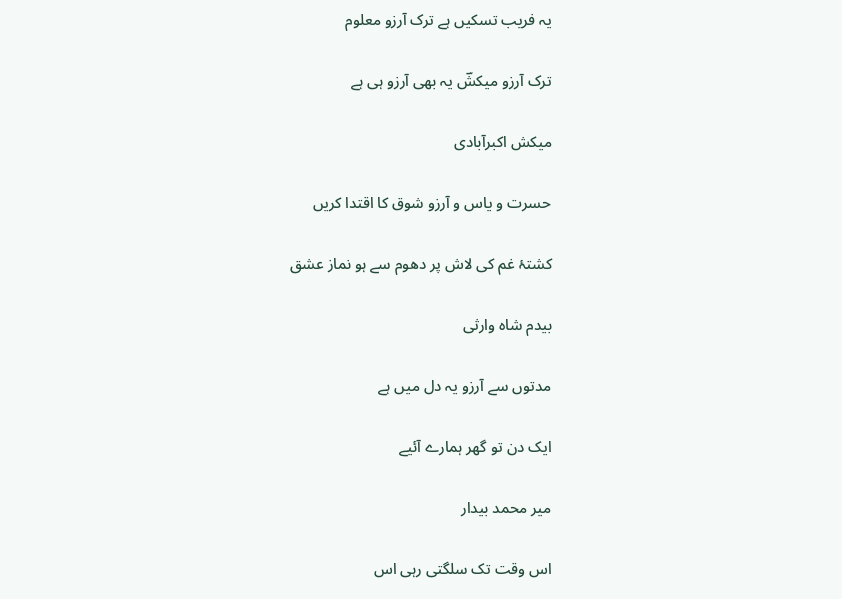یہ فریب تسکیں ہے ترک آرزو معلوم

ترک آرزو میکشؔ یہ بھی آرزو ہی ہے

میکش اکبرآبادی

حسرت و یاس و آرزو شوق کا اقتدا کریں

کشتۂ غم کی لاش پر دھوم سے ہو نماز عشق

بیدم شاہ وارثی

مدتوں سے آرزو یہ دل میں ہے

ایک دن تو گھر ہمارے آئیے

میر محمد بیدار

اس وقت تک سلگتی رہی اس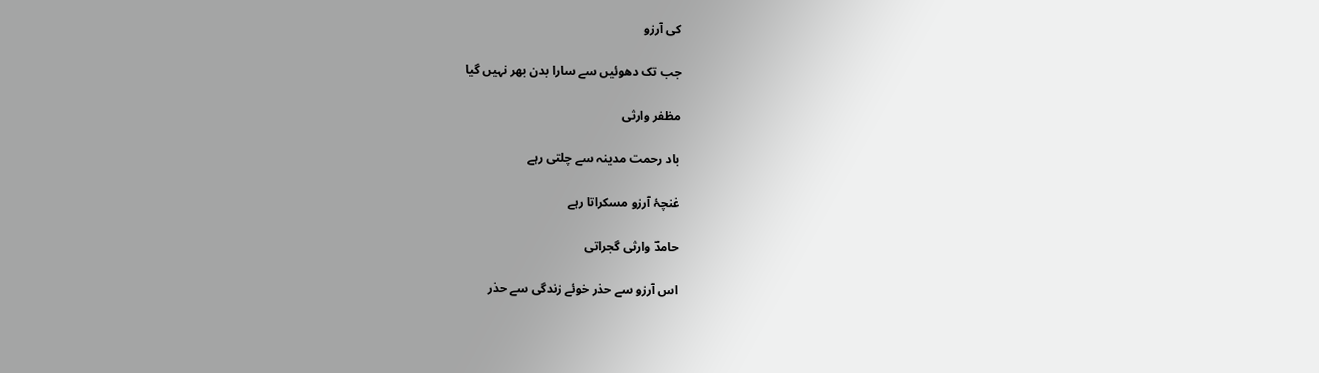کی آرزو

جب تک دھوئیں سے سارا بدن بھر نہیں گیا

مظفر وارثی

باد رحمت مدینہ سے چلتی رہے

غنچۂ آرزو مسکراتا رہے

حامدؔ وارثی گجراتی

اس آرزو سے حذر خوئے زندگی سے حذر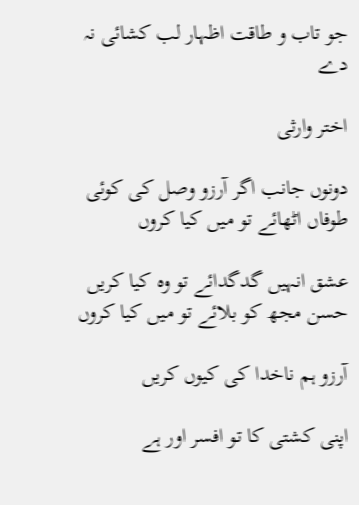جو تاب و طاقت اظہار لب کشائی نہ دے

اختر وارثی

دونوں جانب اگر آرزو وصل کی کوئی طوفاں اٹھائے تو میں کیا کروں

عشق انہیں گدگدائے تو وہ کیا کریں حسن مجھ کو بلائے تو میں کیا کروں

آرزو ہم ناخدا کی کیوں کریں

اپنی کشتی کا تو افسر اور ہے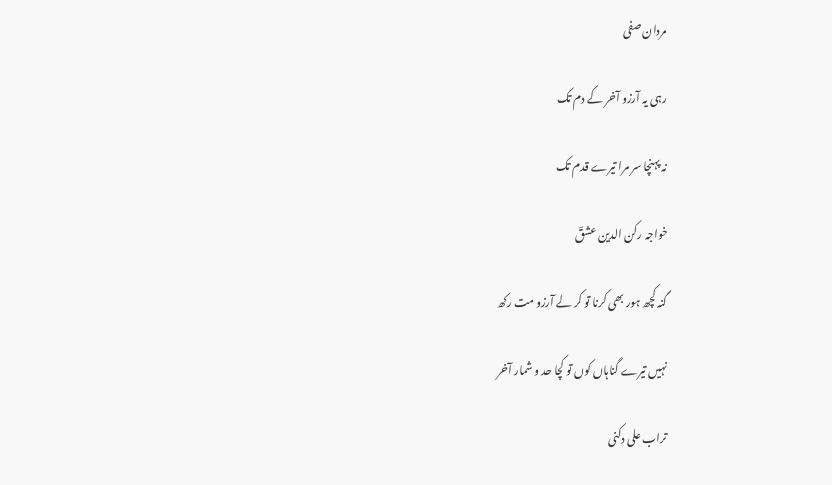مردان صفی

رہی یہ آرزو آخر کے دم تک

نہ پہنچا سر مرا تیرے قدم تک

خواجہ رکن الدین عشقؔ

گنہ کچھ ہور بھی کرنا تو کر لے آرزو مت رکھ

نہیں تیرے گناہاں کوں تو کچا حد و شمار آخر

تراب علی دکنی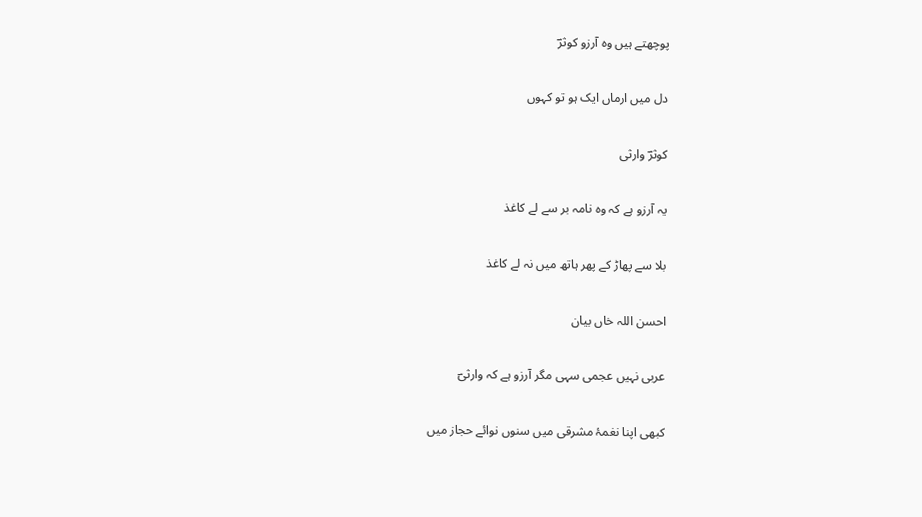پوچھتے ہیں وہ آرزو کوثرؔ

دل میں ارماں ایک ہو تو کہوں

کوثرؔ وارثی

یہ آرزو ہے کہ وہ نامہ بر سے لے کاغذ

بلا سے پھاڑ کے پھر ہاتھ میں نہ لے کاغذ

احسن اللہ خاں بیان

عربی نہیں عجمی سہی مگر آرزو ہے کہ وارثیؔ

کبھی اپنا نغمۂ مشرقی میں سنوں نوائے حجاز میں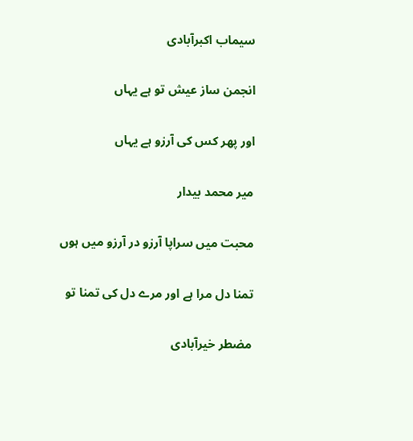سیماب اکبرآبادی

انجمن ساز عیش تو ہے یہاں

اور پھر کس کی آرزو ہے یہاں

میر محمد بیدار

محبت میں سراپا آرزو در آرزو میں ہوں

تمنا دل مرا ہے اور مرے دل کی تمنا تو

مضطر خیرآبادی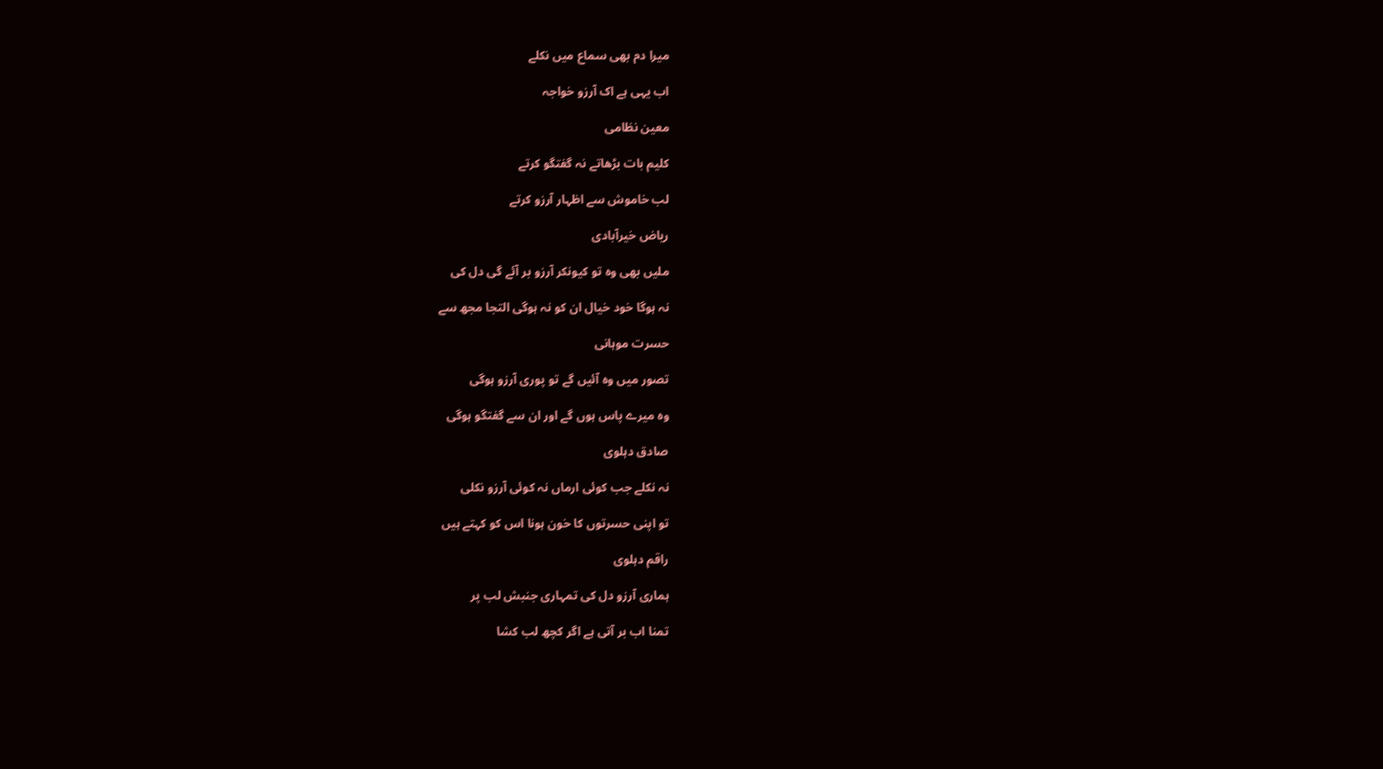میرا دم بھی سماع میں نکلے

اب یہی ہے اک آرزو خواجہ

معین نظامی

کلیم بات بڑھاتے نہ گفتگو کرتے

لب خاموش سے اظہار آرزو کرتے

ریاض خیرآبادی

ملیں بھی وہ تو کیونکر آرزو بر آئے گی دل کی

نہ ہوگا خود خیال ان کو نہ ہوگی التجا مجھ سے

حسرت موہانی

تصور میں وہ آئیں گے تو پوری آرزو ہوگی

وہ میرے پاس ہوں گے اور ان سے گفتگو ہوگی

صادق دہلوی

نہ نکلے جب کوئی ارماں نہ کوئی آرزو نکلی

تو اپنی حسرتوں کا خون ہونا اس کو کہتے ہیں

راقم دہلوی

ہماری آرزو دل کی تمہاری جنبش لب پر

تمنا اب بر آتی ہے اگر کچھ لب کشا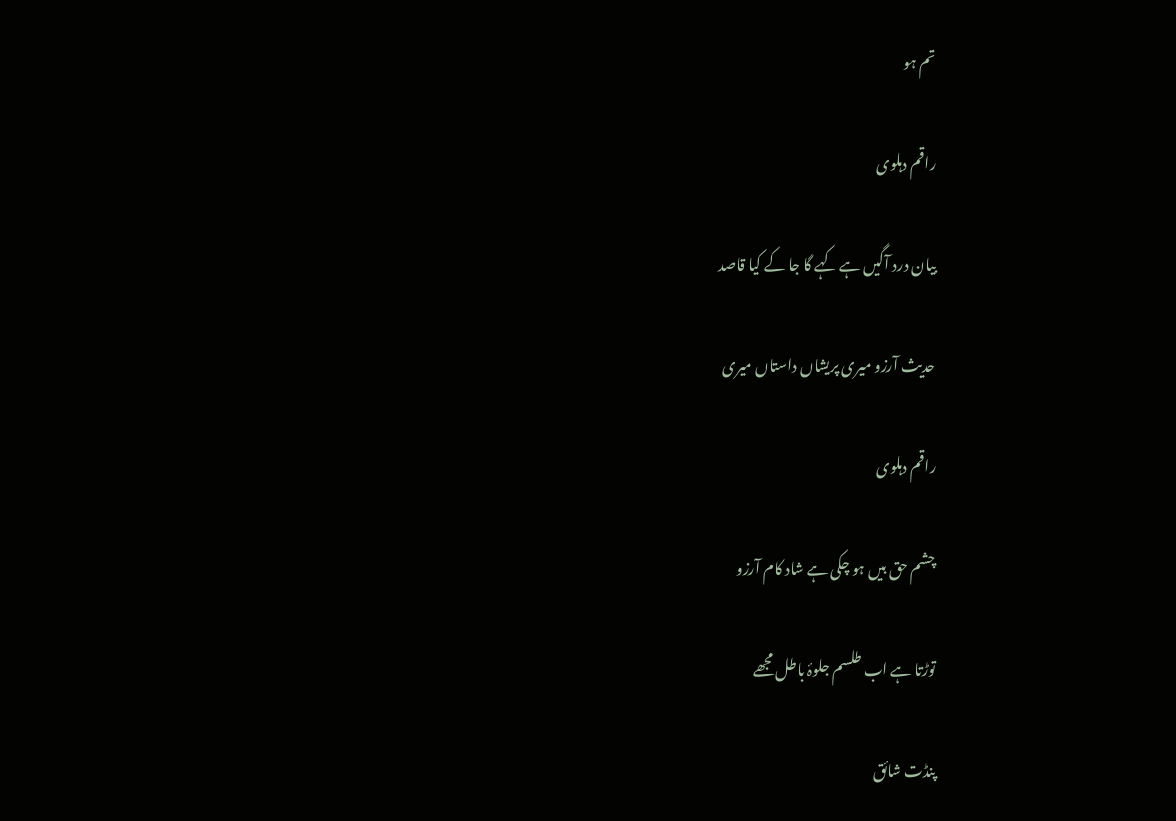تم ہو

راقم دہلوی

بیان درد آگیں ہے کہے گا جا کے کیا قاصد

حدیث آرزو میری پریشاں داستاں میری

راقم دہلوی

چشم حق بیں ہو چکی ہے شاد کام آرزو

توڑتا ہے اب طلسم جلوۂ باطل مجھے

پنڈت شائق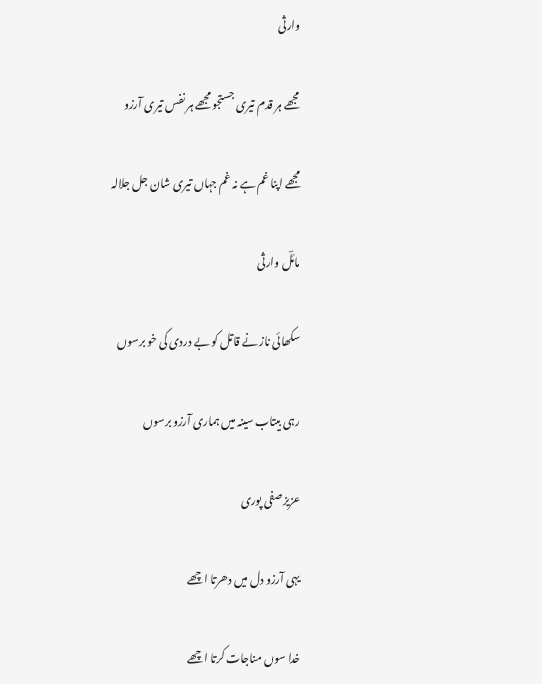وارثی

مجھے ہر قدم تیری جستجو مجھے ہر نفس تیری آرزو

مجھے اپنا غم ہے نہ غم جہاں تیری شان جل جلالہ

مائلؔ وارثی

سکھائی ناز نے قاتل کو بے دردی کی خو برسوں

رہی بیتاب سینہ میں ہماری آرزو برسوں

عزیز صفی پوری

یہی آرزو دل میں دھرتا اچھے

خدا سوں مناجات کرتا اچھے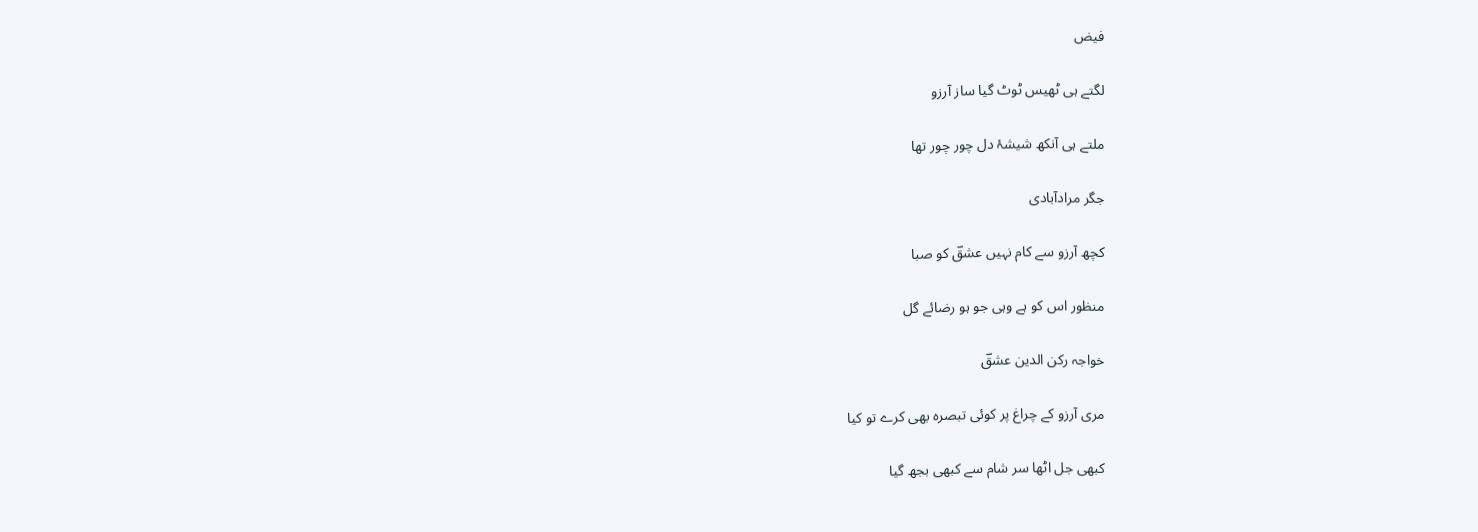فیض

لگتے ہی ٹھیس ٹوٹ گیا ساز آرزو

ملتے ہی آنکھ شیشۂ دل چور چور تھا

جگر مرادآبادی

کچھ آرزو سے کام نہیں عشقؔ کو صبا

منظور اس کو ہے وہی جو ہو رضائے گل

خواجہ رکن الدین عشقؔ

مری آرزو کے چراغ پر کوئی تبصرہ بھی کرے تو کیا

کبھی جل اٹھا سر شام سے کبھی بجھ گیا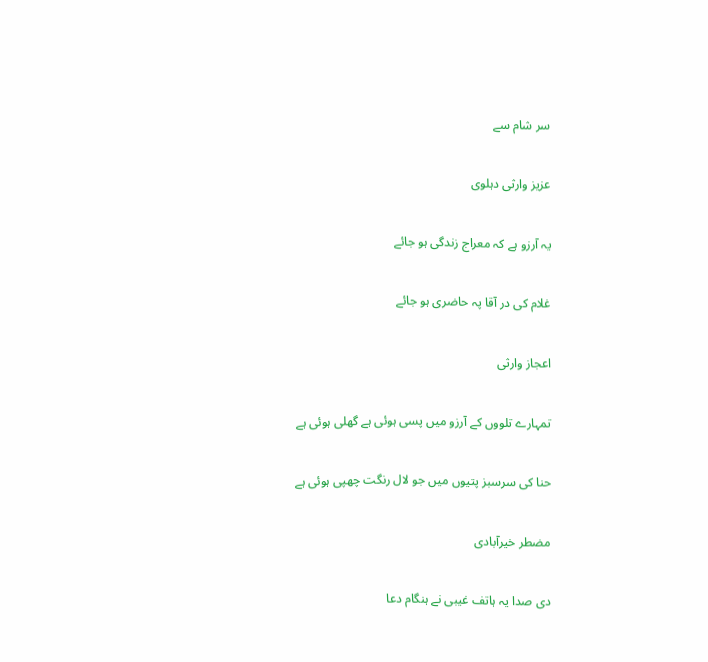سر شام سے

عزیز وارثی دہلوی

یہ آرزو ہے کہ معراج زندگی ہو جائے

غلام کی در آقا پہ حاضری ہو جائے

اعجاز وارثی

تمہارے تلووں کے آرزو میں پسی ہوئی ہے گھلی ہوئی ہے

حنا کی سرسبز پتیوں میں جو لال رنگت چھپی ہوئی ہے

مضطر خیرآبادی

دی صدا یہ ہاتف غیبی نے ہنگام دعا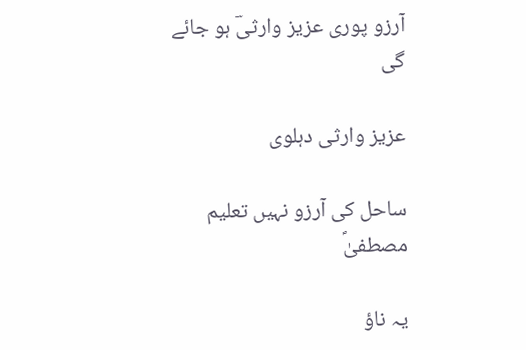آرزو پوری عزیز وارثیؔ ہو جائے گی

عزیز وارثی دہلوی

ساحل کی آرزو نہیں تعلیم مصطفیٰؐ

یہ ناؤ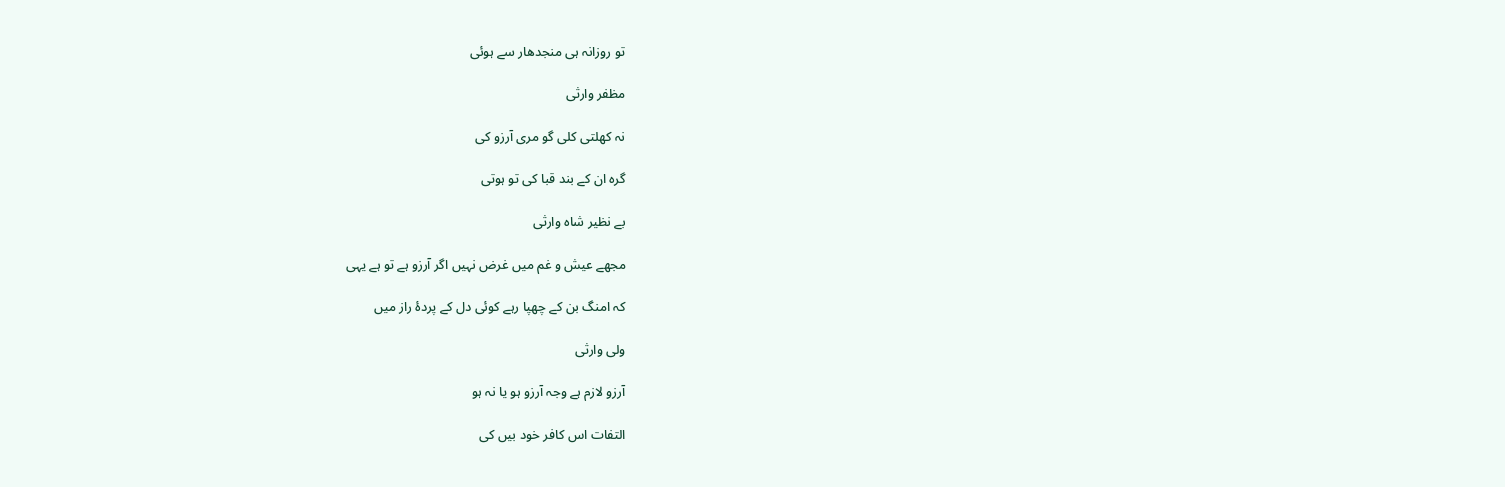تو روزانہ ہی منجدھار سے ہوئی

مظفر وارثی

نہ کھلتی کلی گو مری آرزو کی

گرہ ان کے بند قبا کی تو ہوتی

بے نظیر شاہ وارثی

مجھے عیش و غم میں غرض نہیں اگر آرزو ہے تو ہے یہی

کہ امنگ بن کے چھپا رہے کوئی دل کے پردۂ راز میں

ولی وارثی

آرزو لازم ہے وجہ آرزو ہو یا نہ ہو

التفات اس کافر خود بیں کی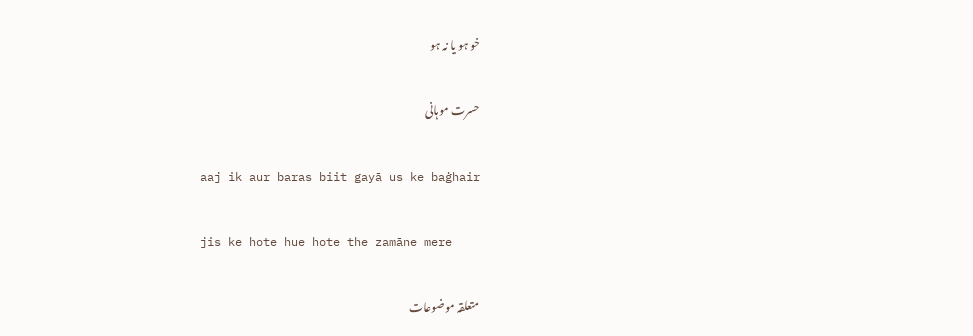خو ہو یا نہ ہو

حسرت موہانی

aaj ik aur baras biit gayā us ke baġhair

jis ke hote hue hote the zamāne mere

متعلقہ موضوعات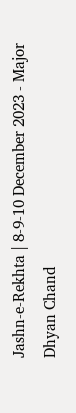Jashn-e-Rekhta | 8-9-10 December 2023 - Major Dhyan Chand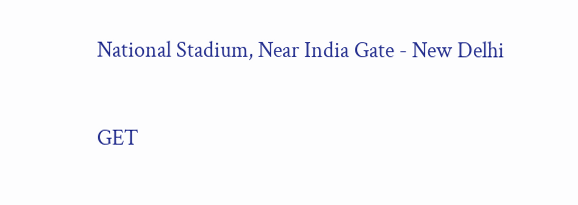National Stadium, Near India Gate - New Delhi

GET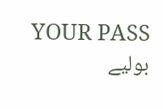YOUR PASS
بولیے